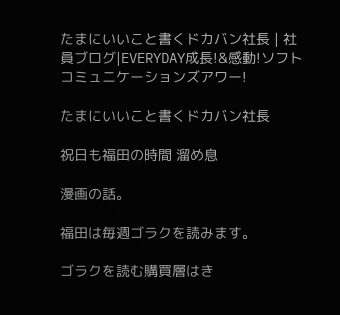たまにいいこと書くドカバン社長 | 社員ブログ|EVERYDAY成長!&感動!ソフトコミュニケーションズアワー!

たまにいいこと書くドカバン社長

祝日も福田の時間 溜め息

漫画の話。

福田は毎週ゴラクを読みます。

ゴラクを読む購買層はき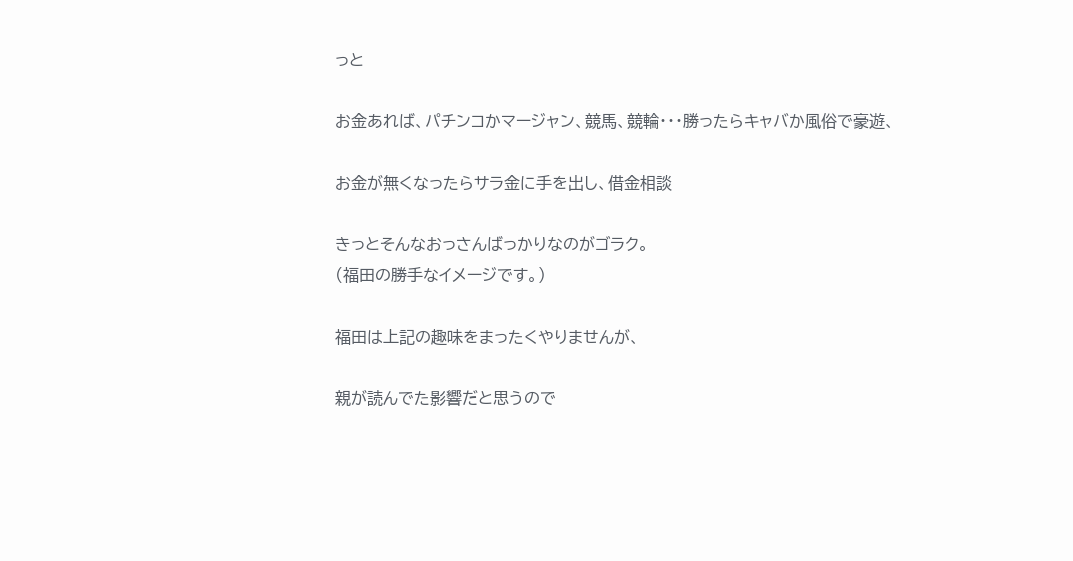っと

お金あれば、パチンコかマージャン、競馬、競輪・・・勝ったらキャバか風俗で豪遊、

お金が無くなったらサラ金に手を出し、借金相談

きっとそんなおっさんばっかりなのがゴラク。
(福田の勝手なイメージです。)

福田は上記の趣味をまったくやりませんが、

親が読んでた影響だと思うので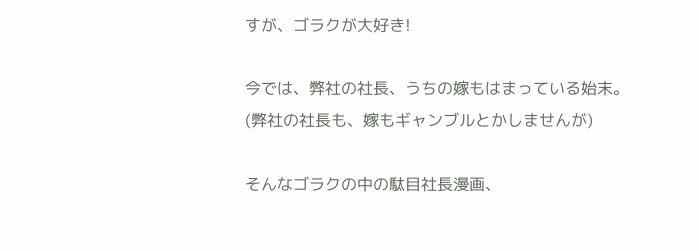すが、ゴラクが大好き!

今では、弊社の社長、うちの嫁もはまっている始末。
(弊社の社長も、嫁もギャンブルとかしませんが)

そんなゴラクの中の駄目社長漫画、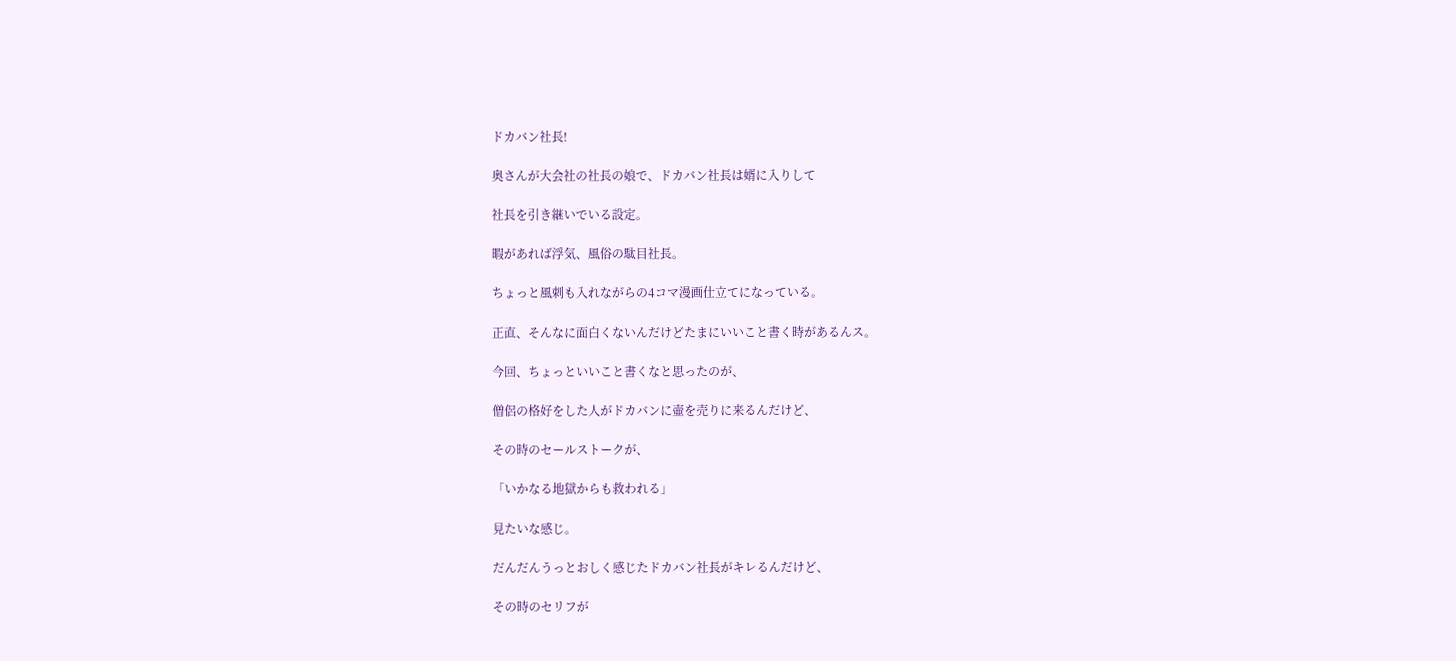ドカバン社長!

奥さんが大会社の社長の娘で、ドカバン社長は婿に入りして

社長を引き継いでいる設定。

暇があれば浮気、風俗の駄目社長。

ちょっと風刺も入れながらの4コマ漫画仕立てになっている。

正直、そんなに面白くないんだけどたまにいいこと書く時があるんス。

今回、ちょっといいこと書くなと思ったのが、

僧侶の格好をした人がドカバンに壷を売りに来るんだけど、

その時のセールストークが、

「いかなる地獄からも救われる」

見たいな感じ。

だんだんうっとおしく感じたドカバン社長がキレるんだけど、

その時のセリフが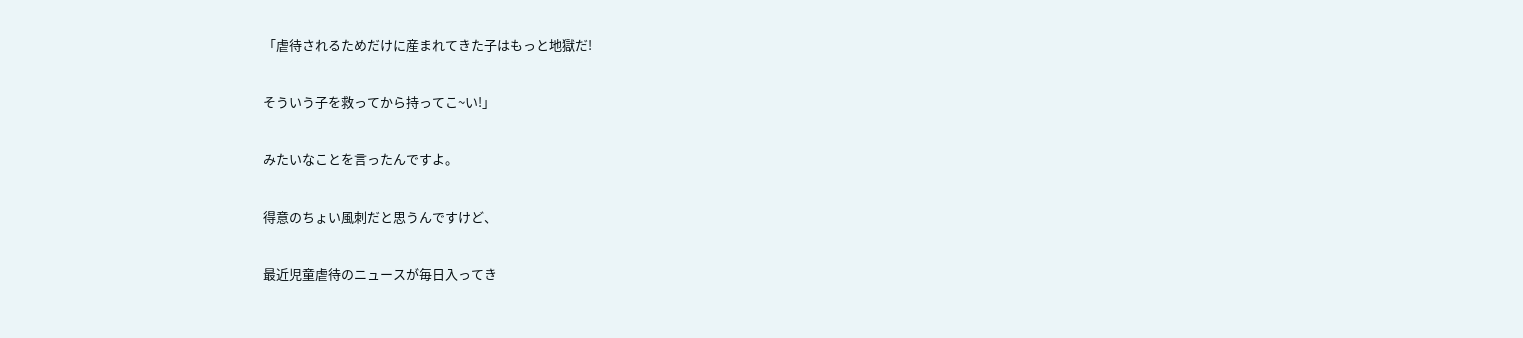「虐待されるためだけに産まれてきた子はもっと地獄だ!

そういう子を救ってから持ってこ~い!」

みたいなことを言ったんですよ。

得意のちょい風刺だと思うんですけど、

最近児童虐待のニュースが毎日入ってき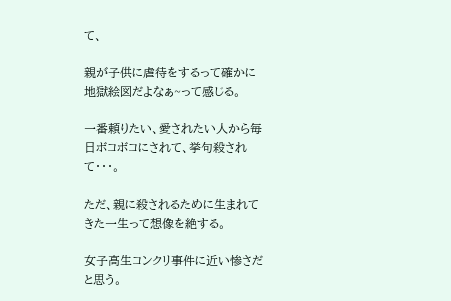て、

親が子供に虐待をするって確かに地獄絵図だよなぁ~って感じる。

一番頼りたい、愛されたい人から毎日ボコボコにされて、挙句殺されて・・・。

ただ、親に殺されるために生まれてきた一生って想像を絶する。

女子高生コンクリ事件に近い惨さだと思う。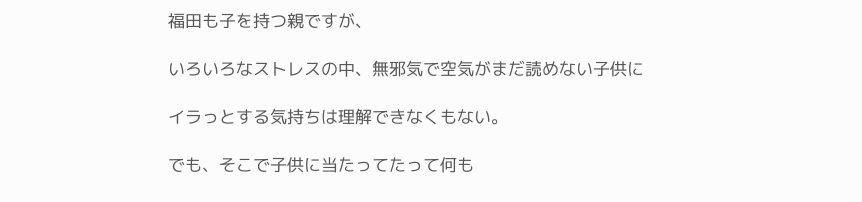福田も子を持つ親ですが、

いろいろなストレスの中、無邪気で空気がまだ読めない子供に

イラっとする気持ちは理解できなくもない。

でも、そこで子供に当たってたって何も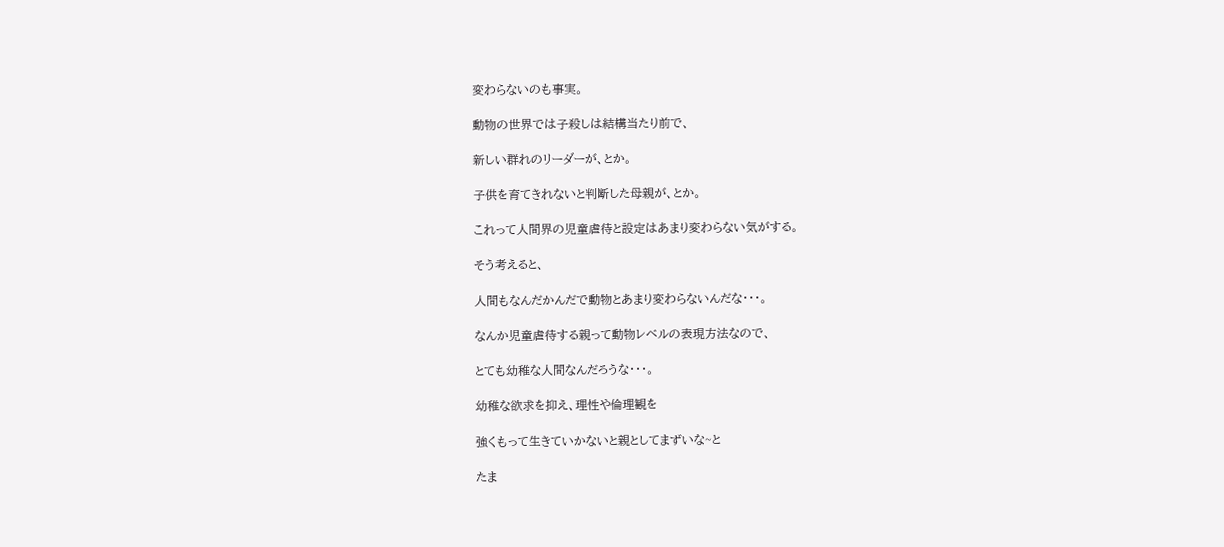変わらないのも事実。

動物の世界では子殺しは結構当たり前で、

新しい群れのリーダーが、とか。

子供を育てきれないと判断した母親が、とか。

これって人間界の児童虐待と設定はあまり変わらない気がする。

そう考えると、

人間もなんだかんだで動物とあまり変わらないんだな・・・。

なんか児童虐待する親って動物レベルの表現方法なので、

とても幼稚な人間なんだろうな・・・。

幼稚な欲求を抑え、理性や倫理観を

強くもって生きていかないと親としてまずいな~と

たま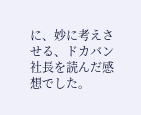に、妙に考えさせる、ドカバン社長を読んだ感想でした。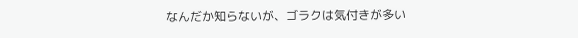なんだか知らないが、ゴラクは気付きが多い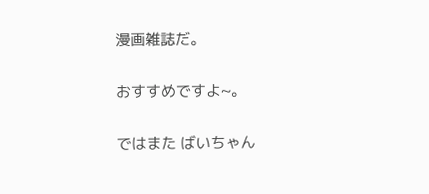漫画雑誌だ。

おすすめですよ~。

ではまた ばいちゃん